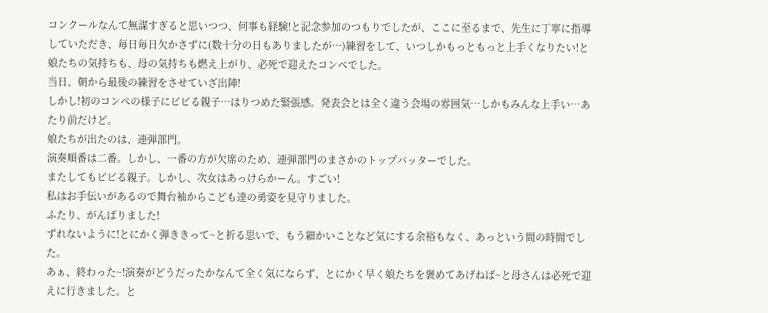コンクールなんて無謀すぎると思いつつ、何事も経験!と記念参加のつもりでしたが、ここに至るまで、先生に丁寧に指導していただき、毎日毎日欠かさずに(数十分の日もありましたが…)練習をして、いつしかもっともっと上手くなりたい!と娘たちの気持ちも、母の気持ちも燃え上がり、必死で迎えたコンペでした。
当日、朝から最後の練習をさせていざ出陣!
しかし!初のコンペの様子にビビる親子…はりつめた緊張感。発表会とは全く違う会場の雰囲気…しかもみんな上手い…あたり前だけど。
娘たちが出たのは、連弾部門。
演奏順番は二番。しかし、一番の方が欠席のため、連弾部門のまさかのトップバッターでした。
またしてもビビる親子。しかし、次女はあっけらかーん。すごい!
私はお手伝いがあるので舞台袖からこども達の勇姿を見守りました。
ふたり、がんばりました!
ずれないように!とにかく弾ききって~と祈る思いで、もう細かいことなど気にする余裕もなく、あっという間の時間でした。
あぁ、終わった~!演奏がどうだったかなんて全く気にならず、とにかく早く娘たちを褒めてあげねば~と母さんは必死で迎えに行きました。と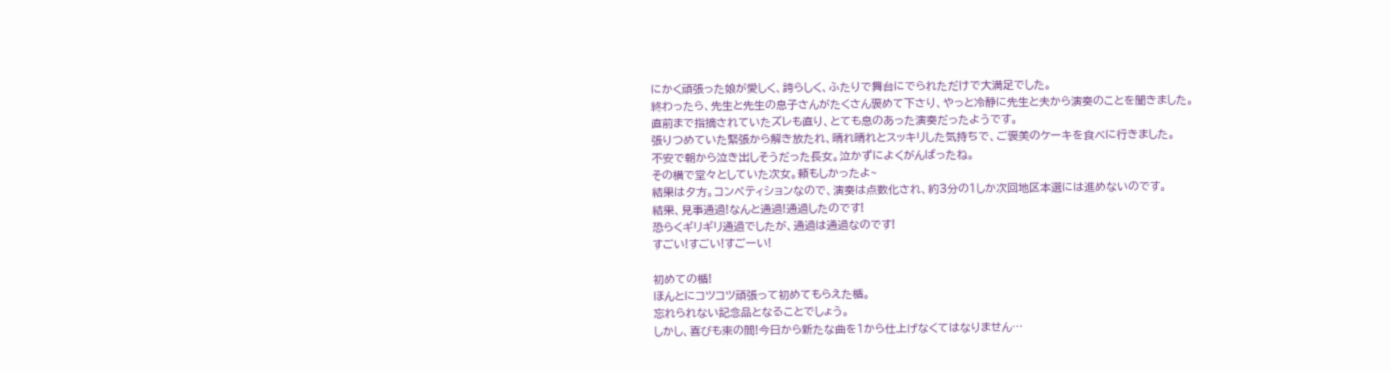にかく頑張った娘が愛しく、誇らしく、ふたりで舞台にでられただけで大満足でした。
終わったら、先生と先生の息子さんがたくさん褒めて下さり、やっと冷静に先生と夫から演奏のことを聞きました。
直前まで指摘されていたズレも直り、とても息のあった演奏だったようです。
張りつめていた緊張から解き放たれ、晴れ晴れとスッキリした気持ちで、ご褒美のケーキを食べに行きました。
不安で朝から泣き出しそうだった長女。泣かずによくがんばったね。
その横で堂々としていた次女。頼もしかったよ~
結果は夕方。コンペティションなので、演奏は点数化され、約3分の1しか次回地区本選には進めないのです。
結果、見事通過!なんと通過!通過したのです!
恐らくギリギリ通過でしたが、通過は通過なのです!
すごい!すごい!すごーい!

初めての楯!
ほんとにコツコツ頑張って初めてもらえた楯。
忘れられない記念品となることでしょう。
しかし、喜びも束の間!今日から新たな曲を1から仕上げなくてはなりません…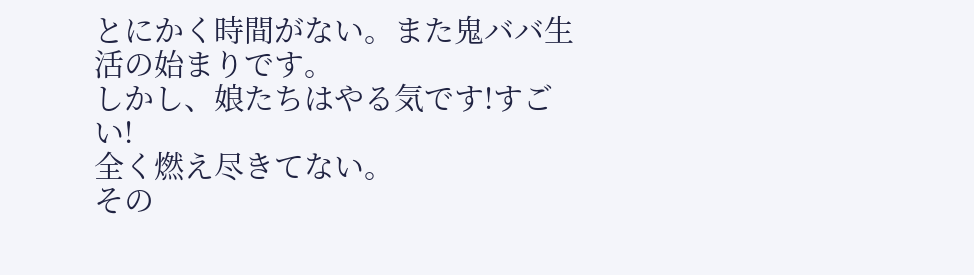とにかく時間がない。また鬼ババ生活の始まりです。
しかし、娘たちはやる気です!すごい!
全く燃え尽きてない。
その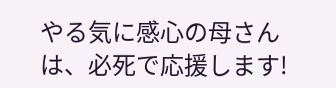やる気に感心の母さんは、必死で応援します!